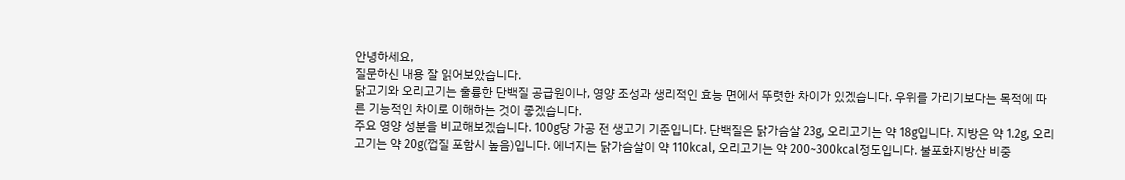안녕하세요,
질문하신 내용 잘 읽어보았습니다.
닭고기와 오리고기는 훌륭한 단백질 공급원이나, 영양 조성과 생리적인 효능 면에서 뚜렷한 차이가 있겠습니다. 우위를 가리기보다는 목적에 따른 기능적인 차이로 이해하는 것이 좋겠습니다.
주요 영양 성분을 비교해보겠습니다. 100g당 가공 전 생고기 기준입니다. 단백질은 닭가슴살 23g, 오리고기는 약 18g입니다. 지방은 약 1.2g, 오리고기는 약 20g(껍질 포함시 높음)입니다. 에너지는 닭가슴살이 약 110kcal, 오리고기는 약 200~300kcal정도입니다. 불포화지방산 비중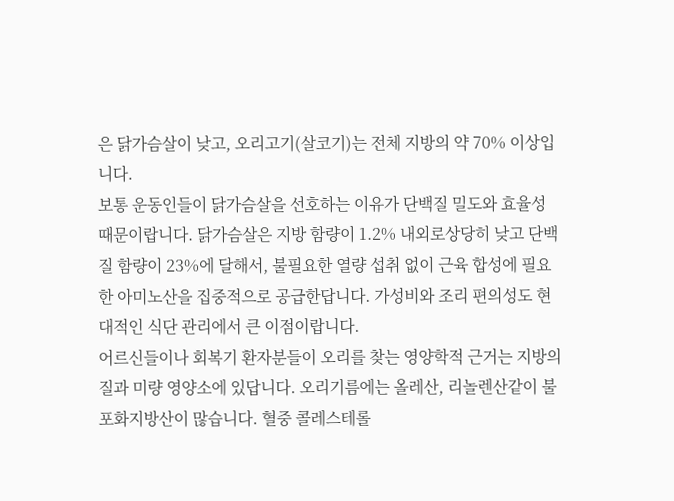은 닭가슴살이 낮고, 오리고기(살코기)는 전체 지방의 약 70% 이상입니다.
보통 운동인들이 닭가슴살을 선호하는 이유가 단백질 밀도와 효율성 때문이랍니다. 닭가슴살은 지방 함량이 1.2% 내외로상당히 낮고 단백질 함량이 23%에 달해서, 불필요한 열량 섭취 없이 근육 합성에 필요한 아미노산을 집중적으로 공급한답니다. 가성비와 조리 편의성도 현대적인 식단 관리에서 큰 이점이랍니다.
어르신들이나 회복기 환자분들이 오리를 찾는 영양학적 근거는 지방의 질과 미량 영양소에 있답니다. 오리기름에는 올레산, 리놀렌산같이 불포화지방산이 많습니다. 혈중 콜레스테롤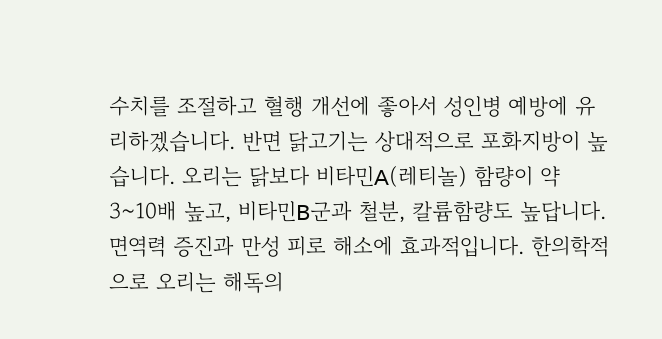수치를 조절하고 혈행 개선에 좋아서 성인병 예방에 유리하겠습니다. 반면 닭고기는 상대적으로 포화지방이 높습니다. 오리는 닭보다 비타민A(레티놀) 함량이 약 3~10배 높고, 비타민B군과 철분, 칼륨함량도 높답니다. 면역력 증진과 만성 피로 해소에 효과적입니다. 한의학적으로 오리는 해독의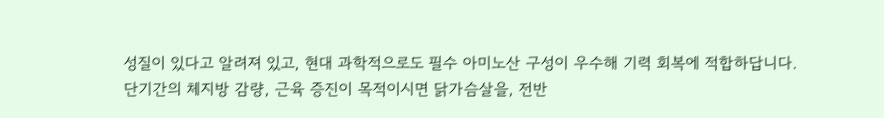성질이 있다고 알려져 있고, 현대 과학적으로도 필수 아미노산 구성이 우수해 기력 회복에 적합하답니다.
단기간의 체지방 감량, 근육 증진이 목적이시면 닭가슴살을, 전반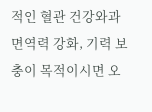적인 혈관 건강와과 면역력 강화, 기력 보충이 목적이시면 오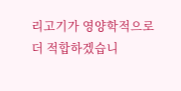리고기가 영양학적으로 더 적합하겠습니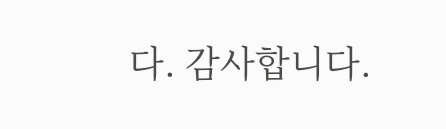다. 감사합니다.